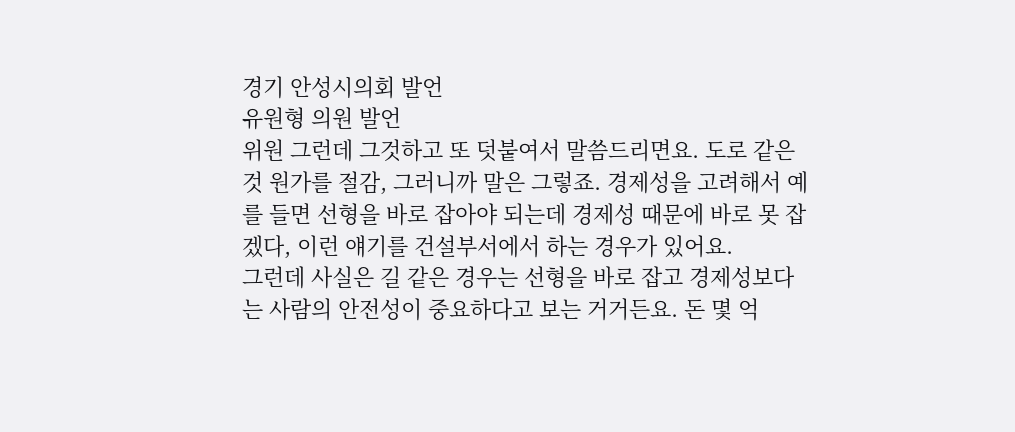경기 안성시의회 발언
유원형 의원 발언
위원 그런데 그것하고 또 덧붙여서 말씀드리면요. 도로 같은 것 원가를 절감, 그러니까 말은 그렇죠. 경제성을 고려해서 예를 들면 선형을 바로 잡아야 되는데 경제성 때문에 바로 못 잡겠다, 이런 얘기를 건설부서에서 하는 경우가 있어요.
그런데 사실은 길 같은 경우는 선형을 바로 잡고 경제성보다는 사람의 안전성이 중요하다고 보는 거거든요. 돈 몇 억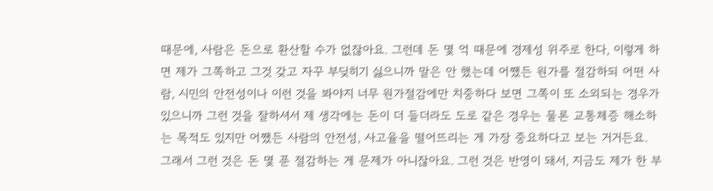때문에, 사람은 돈으로 환산할 수가 없잖아요. 그런데 돈 몇 억 때문에 경제성 위주로 한다, 이렇게 하면 제가 그쪽하고 그것 갖고 자꾸 부딪히기 싫으니까 말은 안 했는데 어쨌든 원가를 절감하되 어떤 사람, 시민의 안전성이나 이런 것을 봐야지 너무 원가절감에만 치중하다 보면 그쪽이 또 소외되는 경우가 있으니까 그런 것을 잘하셔서 제 생각에는 돈이 더 들더라도 도로 같은 경우는 물론 교통체증 해소하는 목적도 있지만 어쨌든 사람의 안전성, 사고율을 떨어뜨리는 게 가장 중요하다고 보는 거거든요.
그래서 그런 것은 돈 몇 푼 절감하는 게 문제가 아니잖아요. 그런 것은 반영이 돼서, 지금도 제가 한 부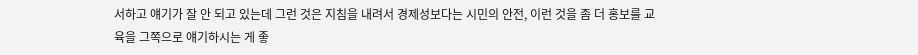서하고 얘기가 잘 안 되고 있는데 그런 것은 지침을 내려서 경제성보다는 시민의 안전, 이런 것을 좀 더 홍보를 교육을 그쪽으로 얘기하시는 게 좋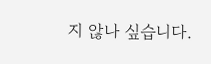지 않나 싶습니다.